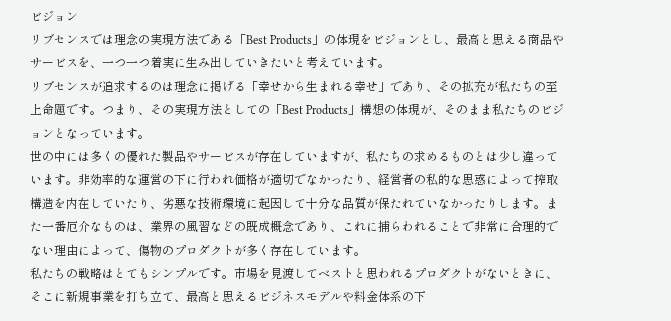ビジョン
リブセンスでは理念の実現方法である「Best Products」の体現をビジョンとし、最高と思える商品やサービスを、一つ一つ着実に生み出していきたいと考えています。
リブセンスが追求するのは理念に掲げる「幸せから生まれる幸せ」であり、その拡充が私たちの至上命題です。つまり、その実現方法としての「Best Products」構想の体現が、そのまま私たちのビジョンとなっています。
世の中には多くの優れた製品やサービスが存在していますが、私たちの求めるものとは少し違っています。非効率的な運営の下に行われ価格が適切でなかったり、経営者の私的な思惑によって搾取構造を内在していたり、劣悪な技術環境に起因して十分な品質が保たれていなかったりします。また一番厄介なものは、業界の風習などの既成概念であり、これに捕らわれることで非常に合理的でない理由によって、傷物のプロダクトが多く存在しています。
私たちの戦略はとてもシンプルです。市場を見渡してベストと思われるプロダクトがないときに、そこに新規事業を打ち立て、最高と思えるビジネスモデルや料金体系の下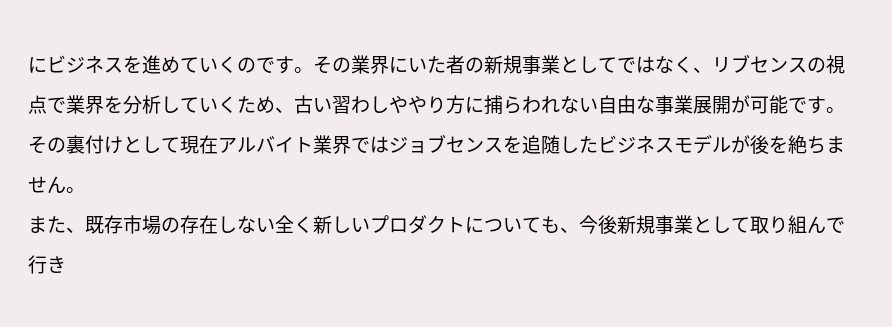にビジネスを進めていくのです。その業界にいた者の新規事業としてではなく、リブセンスの視点で業界を分析していくため、古い習わしややり方に捕らわれない自由な事業展開が可能です。その裏付けとして現在アルバイト業界ではジョブセンスを追随したビジネスモデルが後を絶ちません。
また、既存市場の存在しない全く新しいプロダクトについても、今後新規事業として取り組んで行き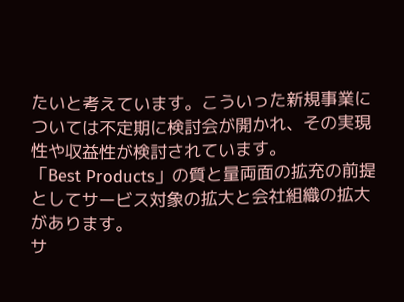たいと考えています。こういった新規事業については不定期に検討会が開かれ、その実現性や収益性が検討されています。
「Best Products」の質と量両面の拡充の前提としてサービス対象の拡大と会社組織の拡大があります。
サ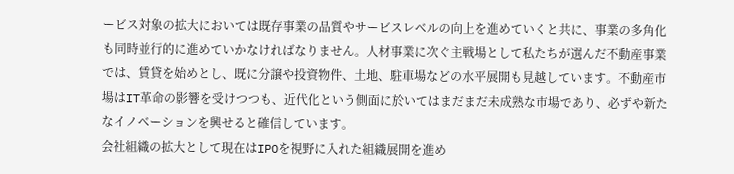ービス対象の拡大においては既存事業の品質やサービスレベルの向上を進めていくと共に、事業の多角化も同時並行的に進めていかなければなりません。人材事業に次ぐ主戦場として私たちが選んだ不動産事業では、賃貸を始めとし、既に分譲や投資物件、土地、駐車場などの水平展開も見越しています。不動産市場はIT革命の影響を受けつつも、近代化という側面に於いてはまだまだ未成熟な市場であり、必ずや新たなイノベーションを興せると確信しています。
会社組織の拡大として現在はIPOを視野に入れた組織展開を進め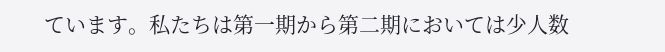ています。私たちは第一期から第二期においては少人数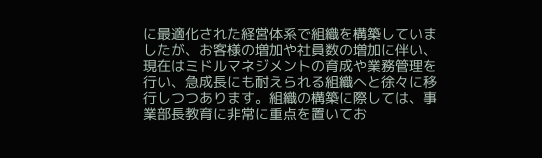に最適化された経営体系で組織を構築していましたが、お客様の増加や社員数の増加に伴い、現在はミドルマネジメントの育成や業務管理を行い、急成長にも耐えられる組織へと徐々に移行しつつあります。組織の構築に際しては、事業部長教育に非常に重点を置いてお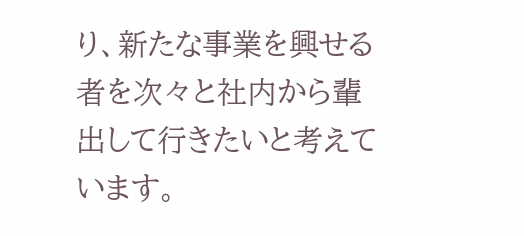り、新たな事業を興せる者を次々と社内から輩出して行きたいと考えています。